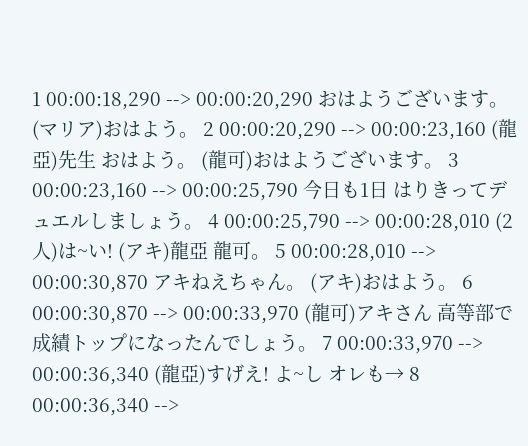1 00:00:18,290 --> 00:00:20,290 おはようございます。 (マリア)おはよう。 2 00:00:20,290 --> 00:00:23,160 (龍亞)先生 おはよう。 (龍可)おはようございます。 3 00:00:23,160 --> 00:00:25,790 今日も1日 はりきってデュエルしましょう。 4 00:00:25,790 --> 00:00:28,010 (2人)は~い! (アキ)龍亞 龍可。 5 00:00:28,010 --> 00:00:30,870 アキねえちゃん。 (アキ)おはよう。 6 00:00:30,870 --> 00:00:33,970 (龍可)アキさん 高等部で 成績トップになったんでしょう。 7 00:00:33,970 --> 00:00:36,340 (龍亞)すげえ! よ~し オレも→ 8 00:00:36,340 -->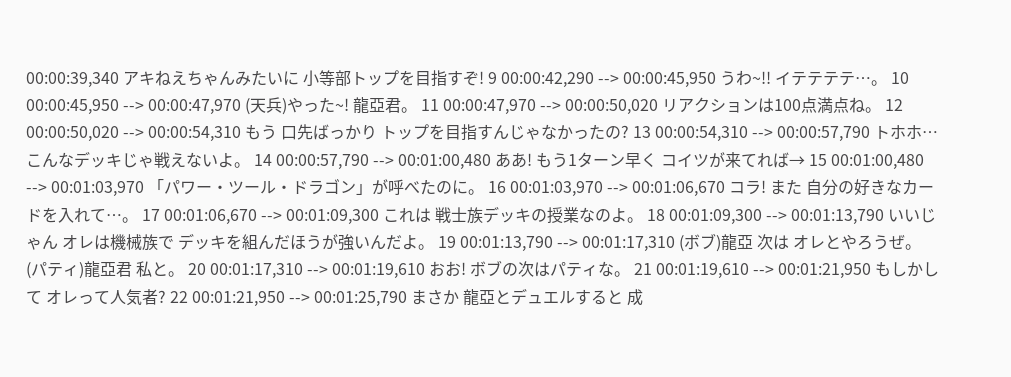00:00:39,340 アキねえちゃんみたいに 小等部トップを目指すぞ! 9 00:00:42,290 --> 00:00:45,950 うわ~!! イテテテテ…。 10 00:00:45,950 --> 00:00:47,970 (天兵)やった~! 龍亞君。 11 00:00:47,970 --> 00:00:50,020 リアクションは100点満点ね。 12 00:00:50,020 --> 00:00:54,310 もう 口先ばっかり トップを目指すんじゃなかったの? 13 00:00:54,310 --> 00:00:57,790 トホホ… こんなデッキじゃ戦えないよ。 14 00:00:57,790 --> 00:01:00,480 ああ! もう1ターン早く コイツが来てれば→ 15 00:01:00,480 --> 00:01:03,970 「パワー・ツール・ドラゴン」が呼べたのに。 16 00:01:03,970 --> 00:01:06,670 コラ! また 自分の好きなカードを入れて…。 17 00:01:06,670 --> 00:01:09,300 これは 戦士族デッキの授業なのよ。 18 00:01:09,300 --> 00:01:13,790 いいじゃん オレは機械族で デッキを組んだほうが強いんだよ。 19 00:01:13,790 --> 00:01:17,310 (ボブ)龍亞 次は オレとやろうぜ。 (パティ)龍亞君 私と。 20 00:01:17,310 --> 00:01:19,610 おお! ボブの次はパティな。 21 00:01:19,610 --> 00:01:21,950 もしかして オレって人気者? 22 00:01:21,950 --> 00:01:25,790 まさか 龍亞とデュエルすると 成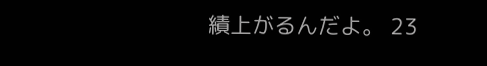績上がるんだよ。 23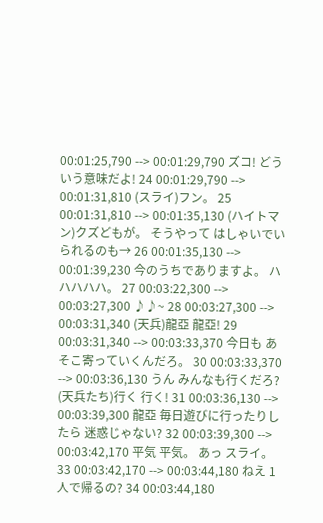00:01:25,790 --> 00:01:29,790 ズコ! どういう意味だよ! 24 00:01:29,790 --> 00:01:31,810 (スライ)フン。 25 00:01:31,810 --> 00:01:35,130 (ハイトマン)クズどもが。 そうやって はしゃいでいられるのも→ 26 00:01:35,130 --> 00:01:39,230 今のうちでありますよ。 ハハハハハ。 27 00:03:22,300 --> 00:03:27,300 ♪♪~ 28 00:03:27,300 --> 00:03:31,340 (天兵)龍亞 龍亞! 29 00:03:31,340 --> 00:03:33,370 今日も あそこ寄っていくんだろ。 30 00:03:33,370 --> 00:03:36,130 うん みんなも行くだろ? (天兵たち)行く 行く! 31 00:03:36,130 --> 00:03:39,300 龍亞 毎日遊びに行ったりしたら 迷惑じゃない? 32 00:03:39,300 --> 00:03:42,170 平気 平気。 あっ スライ。 33 00:03:42,170 --> 00:03:44,180 ねえ 1人で帰るの? 34 00:03:44,180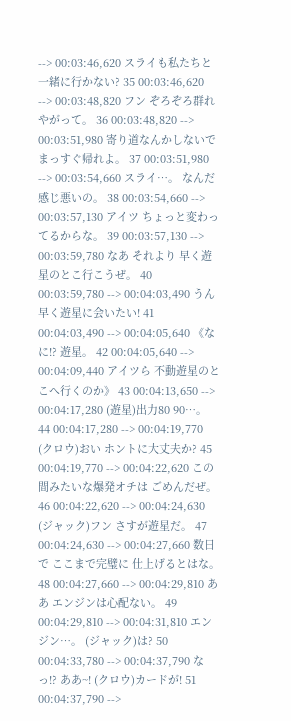--> 00:03:46,620 スライも私たちと一緒に行かない? 35 00:03:46,620 --> 00:03:48,820 フン ぞろぞろ群れやがって。 36 00:03:48,820 --> 00:03:51,980 寄り道なんかしないで まっすぐ帰れよ。 37 00:03:51,980 --> 00:03:54,660 スライ…。 なんだ 感じ悪いの。 38 00:03:54,660 --> 00:03:57,130 アイツ ちょっと変わってるからな。 39 00:03:57,130 --> 00:03:59,780 なあ それより 早く遊星のとこ行こうぜ。 40 00:03:59,780 --> 00:04:03,490 うん 早く遊星に会いたい! 41 00:04:03,490 --> 00:04:05,640 《なに!? 遊星。 42 00:04:05,640 --> 00:04:09,440 アイツら 不動遊星のとこへ行くのか》 43 00:04:13,650 --> 00:04:17,280 (遊星)出力80 90…。 44 00:04:17,280 --> 00:04:19,770 (クロウ)おい ホントに大丈夫か? 45 00:04:19,770 --> 00:04:22,620 この間みたいな爆発オチは ごめんだぜ。 46 00:04:22,620 --> 00:04:24,630 (ジャック)フン さすが遊星だ。 47 00:04:24,630 --> 00:04:27,660 数日で ここまで完璧に 仕上げるとはな。 48 00:04:27,660 --> 00:04:29,810 ああ エンジンは心配ない。 49 00:04:29,810 --> 00:04:31,810 エンジン…。 (ジャック)は? 50 00:04:33,780 --> 00:04:37,790 なっ!? ああ~! (クロウ)カードが! 51 00:04:37,790 -->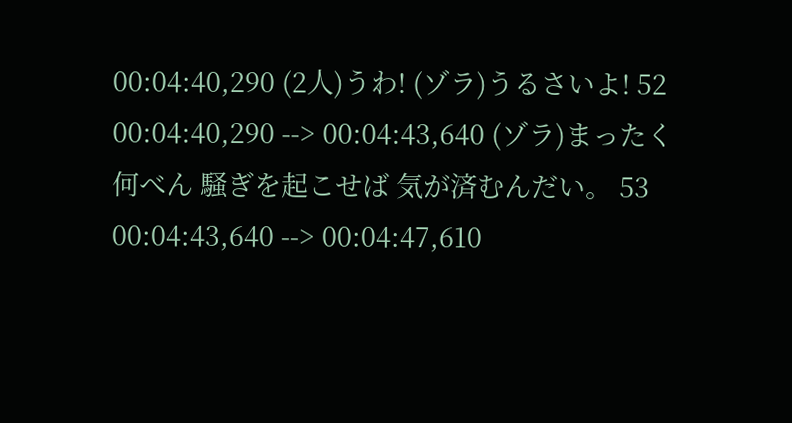00:04:40,290 (2人)うわ! (ゾラ)うるさいよ! 52 00:04:40,290 --> 00:04:43,640 (ゾラ)まったく 何べん 騒ぎを起こせば 気が済むんだい。 53 00:04:43,640 --> 00:04:47,610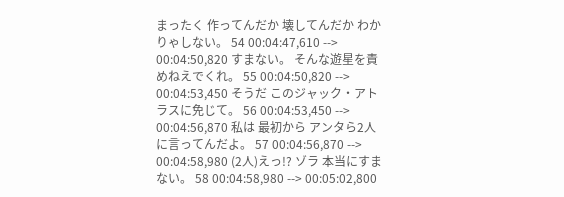まったく 作ってんだか 壊してんだか わかりゃしない。 54 00:04:47,610 --> 00:04:50,820 すまない。 そんな遊星を責めねえでくれ。 55 00:04:50,820 --> 00:04:53,450 そうだ このジャック・アトラスに免じて。 56 00:04:53,450 --> 00:04:56,870 私は 最初から アンタら2人に言ってんだよ。 57 00:04:56,870 --> 00:04:58,980 (2人)えっ!? ゾラ 本当にすまない。 58 00:04:58,980 --> 00:05:02,800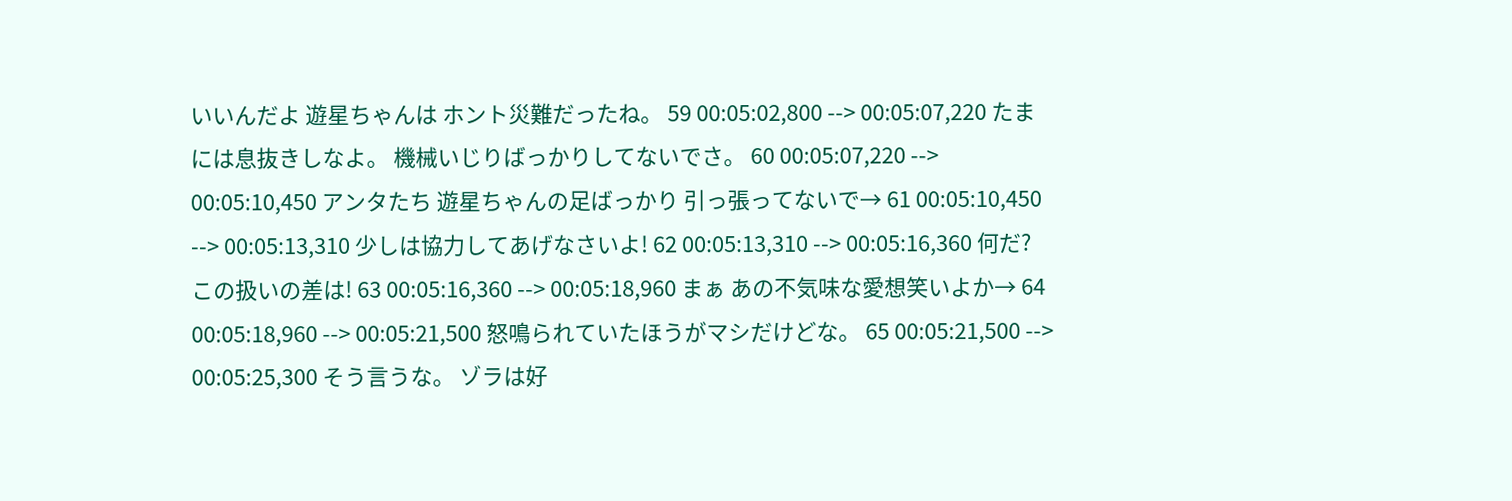いいんだよ 遊星ちゃんは ホント災難だったね。 59 00:05:02,800 --> 00:05:07,220 たまには息抜きしなよ。 機械いじりばっかりしてないでさ。 60 00:05:07,220 --> 00:05:10,450 アンタたち 遊星ちゃんの足ばっかり 引っ張ってないで→ 61 00:05:10,450 --> 00:05:13,310 少しは協力してあげなさいよ! 62 00:05:13,310 --> 00:05:16,360 何だ? この扱いの差は! 63 00:05:16,360 --> 00:05:18,960 まぁ あの不気味な愛想笑いよか→ 64 00:05:18,960 --> 00:05:21,500 怒鳴られていたほうがマシだけどな。 65 00:05:21,500 --> 00:05:25,300 そう言うな。 ゾラは好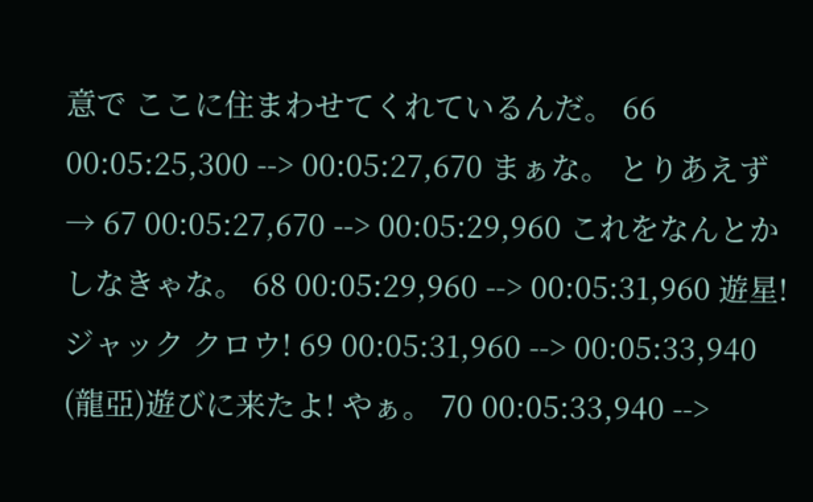意で ここに住まわせてくれているんだ。 66 00:05:25,300 --> 00:05:27,670 まぁな。 とりあえず→ 67 00:05:27,670 --> 00:05:29,960 これをなんとかしなきゃな。 68 00:05:29,960 --> 00:05:31,960 遊星! ジャック クロウ! 69 00:05:31,960 --> 00:05:33,940 (龍亞)遊びに来たよ! やぁ。 70 00:05:33,940 -->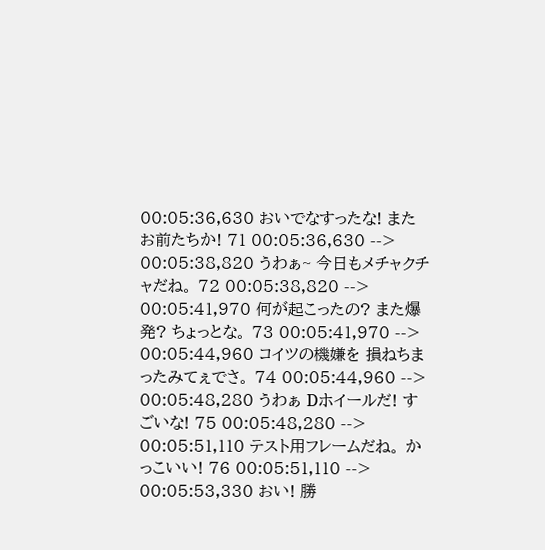00:05:36,630 おいでなすったな! また お前たちか! 71 00:05:36,630 --> 00:05:38,820 うわぁ~ 今日もメチャクチャだね。 72 00:05:38,820 --> 00:05:41,970 何が起こったの? また爆発? ちょっとな。 73 00:05:41,970 --> 00:05:44,960 コイツの機嫌を 損ねちまったみてぇでさ。 74 00:05:44,960 --> 00:05:48,280 うわぁ Dホイールだ! すごいな! 75 00:05:48,280 --> 00:05:51,110 テスト用フレームだね。 かっこいい! 76 00:05:51,110 --> 00:05:53,330 おい! 勝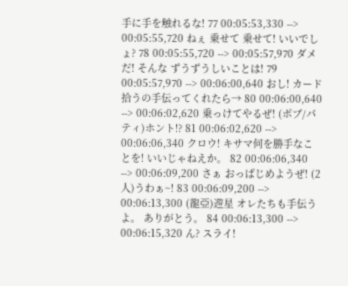手に手を触れるな! 77 00:05:53,330 --> 00:05:55,720 ねぇ 乗せて 乗せて! いいでしょ? 78 00:05:55,720 --> 00:05:57,970 ダメだ! そんな ずうずうしいことは! 79 00:05:57,970 --> 00:06:00,640 おし! カード拾うの手伝ってくれたら→ 80 00:06:00,640 --> 00:06:02,620 乗っけてやるぜ! (ボブ/パティ)ホント!? 81 00:06:02,620 --> 00:06:06,340 クロウ! キサマ何を勝手なことを! いいじゃねえか。 82 00:06:06,340 --> 00:06:09,200 さぁ おっぱじめようぜ! (2人)うわぁ~! 83 00:06:09,200 --> 00:06:13,300 (龍亞)遊星 オレたちも手伝うよ。 ありがとう。 84 00:06:13,300 --> 00:06:15,320 ん? スライ!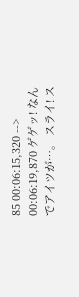85 00:06:15,320 --> 00:06:19,870 ゲゲッ! なんでアイツが…。 スライ! ス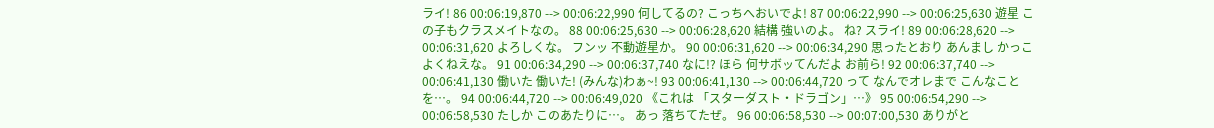ライ! 86 00:06:19,870 --> 00:06:22,990 何してるの? こっちへおいでよ! 87 00:06:22,990 --> 00:06:25,630 遊星 この子もクラスメイトなの。 88 00:06:25,630 --> 00:06:28,620 結構 強いのよ。 ね? スライ! 89 00:06:28,620 --> 00:06:31,620 よろしくな。 フンッ 不動遊星か。 90 00:06:31,620 --> 00:06:34,290 思ったとおり あんまし かっこよくねえな。 91 00:06:34,290 --> 00:06:37,740 なに!? ほら 何サボッてんだよ お前ら! 92 00:06:37,740 --> 00:06:41,130 働いた 働いた! (みんな)わぁ~! 93 00:06:41,130 --> 00:06:44,720 って なんでオレまで こんなことを…。 94 00:06:44,720 --> 00:06:49,020 《これは 「スターダスト・ドラゴン」…》 95 00:06:54,290 --> 00:06:58,530 たしか このあたりに…。 あっ 落ちてたぜ。 96 00:06:58,530 --> 00:07:00,530 ありがと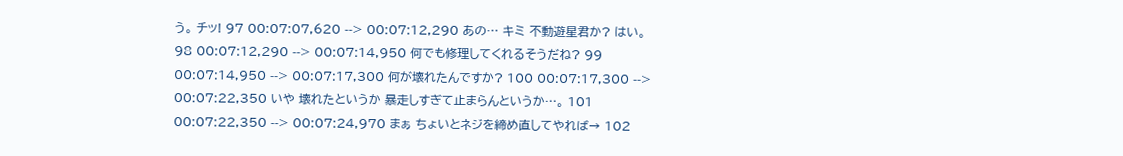う。 チッ! 97 00:07:07,620 --> 00:07:12,290 あの… キミ 不動遊星君か? はい。 98 00:07:12,290 --> 00:07:14,950 何でも修理してくれるそうだね? 99 00:07:14,950 --> 00:07:17,300 何が壊れたんですか? 100 00:07:17,300 --> 00:07:22,350 いや 壊れたというか 暴走しすぎて止まらんというか…。 101 00:07:22,350 --> 00:07:24,970 まぁ ちょいとネジを締め直してやれば→ 102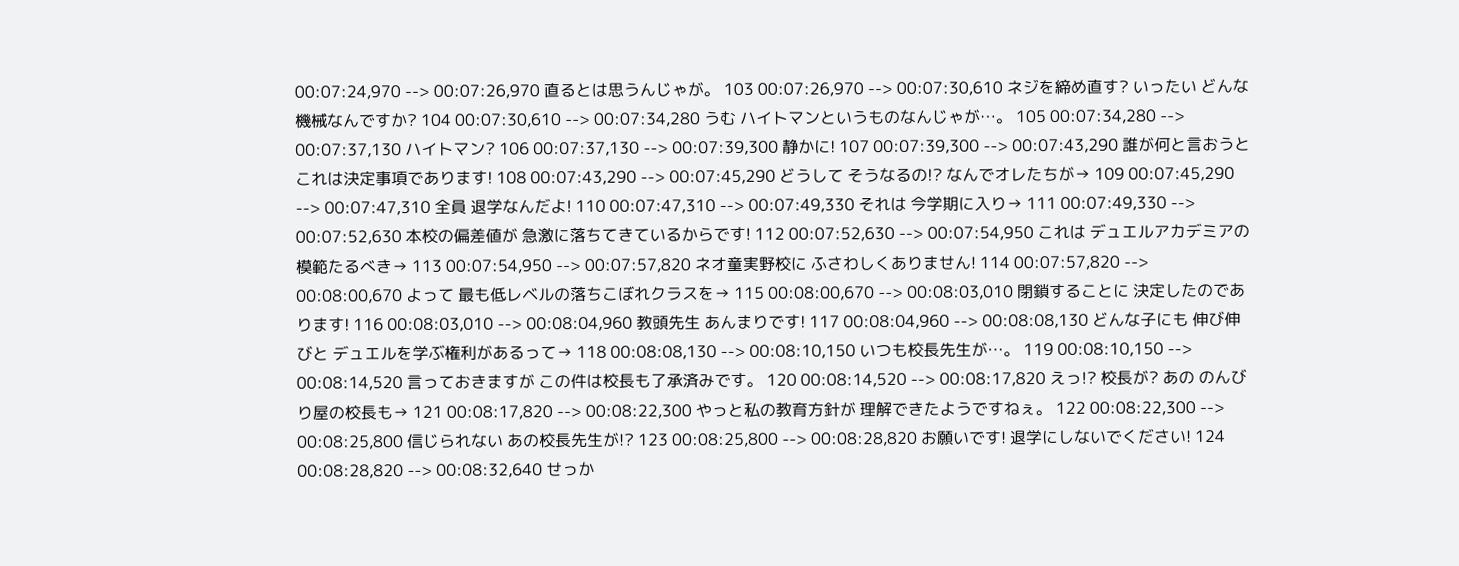00:07:24,970 --> 00:07:26,970 直るとは思うんじゃが。 103 00:07:26,970 --> 00:07:30,610 ネジを締め直す? いったい どんな機械なんですか? 104 00:07:30,610 --> 00:07:34,280 うむ ハイトマンというものなんじゃが…。 105 00:07:34,280 --> 00:07:37,130 ハイトマン? 106 00:07:37,130 --> 00:07:39,300 静かに! 107 00:07:39,300 --> 00:07:43,290 誰が何と言おうと これは決定事項であります! 108 00:07:43,290 --> 00:07:45,290 どうして そうなるの!? なんでオレたちが→ 109 00:07:45,290 --> 00:07:47,310 全員 退学なんだよ! 110 00:07:47,310 --> 00:07:49,330 それは 今学期に入り→ 111 00:07:49,330 --> 00:07:52,630 本校の偏差値が 急激に落ちてきているからです! 112 00:07:52,630 --> 00:07:54,950 これは デュエルアカデミアの模範たるべき→ 113 00:07:54,950 --> 00:07:57,820 ネオ童実野校に ふさわしくありません! 114 00:07:57,820 --> 00:08:00,670 よって 最も低レベルの落ちこぼれクラスを→ 115 00:08:00,670 --> 00:08:03,010 閉鎖することに 決定したのであります! 116 00:08:03,010 --> 00:08:04,960 教頭先生 あんまりです! 117 00:08:04,960 --> 00:08:08,130 どんな子にも 伸び伸びと デュエルを学ぶ権利があるって→ 118 00:08:08,130 --> 00:08:10,150 いつも校長先生が…。 119 00:08:10,150 --> 00:08:14,520 言っておきますが この件は校長も了承済みです。 120 00:08:14,520 --> 00:08:17,820 えっ!? 校長が? あの のんびり屋の校長も→ 121 00:08:17,820 --> 00:08:22,300 やっと私の教育方針が 理解できたようですねぇ。 122 00:08:22,300 --> 00:08:25,800 信じられない あの校長先生が!? 123 00:08:25,800 --> 00:08:28,820 お願いです! 退学にしないでください! 124 00:08:28,820 --> 00:08:32,640 せっか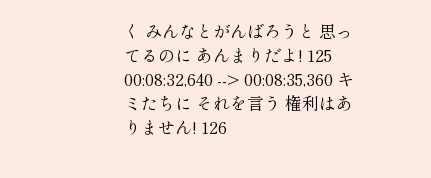く みんなとがんばろうと 思ってるのに あんまりだよ! 125 00:08:32,640 --> 00:08:35,360 キミたちに それを言う 権利はありません! 126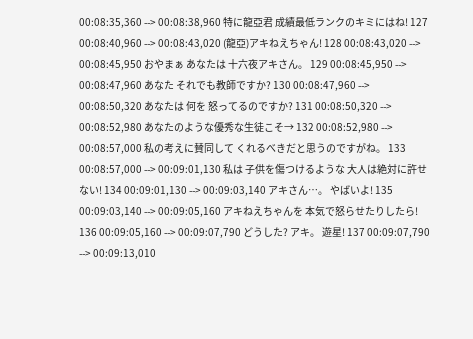00:08:35,360 --> 00:08:38,960 特に龍亞君 成績最低ランクのキミにはね! 127 00:08:40,960 --> 00:08:43,020 (龍亞)アキねえちゃん! 128 00:08:43,020 --> 00:08:45,950 おやまぁ あなたは 十六夜アキさん。 129 00:08:45,950 --> 00:08:47,960 あなた それでも教師ですか? 130 00:08:47,960 --> 00:08:50,320 あなたは 何を 怒ってるのですか? 131 00:08:50,320 --> 00:08:52,980 あなたのような優秀な生徒こそ→ 132 00:08:52,980 --> 00:08:57,000 私の考えに賛同して くれるべきだと思うのですがね。 133 00:08:57,000 --> 00:09:01,130 私は 子供を傷つけるような 大人は絶対に許せない! 134 00:09:01,130 --> 00:09:03,140 アキさん…。 やばいよ! 135 00:09:03,140 --> 00:09:05,160 アキねえちゃんを 本気で怒らせたりしたら! 136 00:09:05,160 --> 00:09:07,790 どうした? アキ。 遊星! 137 00:09:07,790 --> 00:09:13,010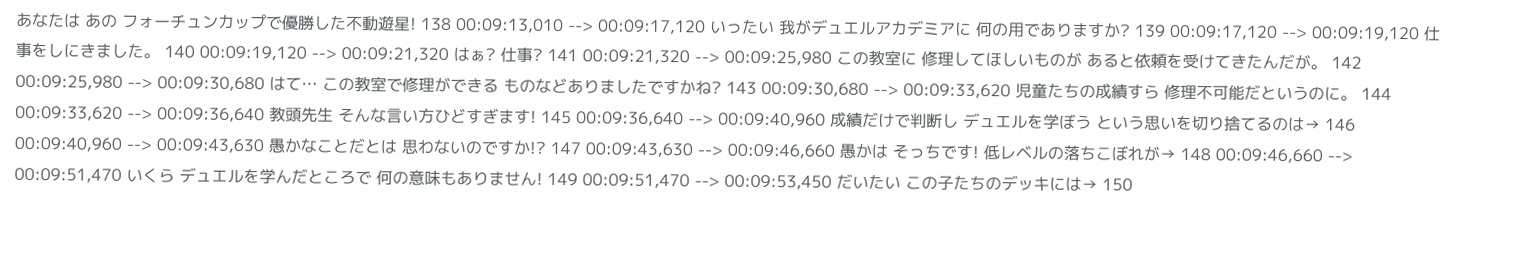あなたは あの フォーチュンカップで優勝した不動遊星! 138 00:09:13,010 --> 00:09:17,120 いったい 我がデュエルアカデミアに 何の用でありますか? 139 00:09:17,120 --> 00:09:19,120 仕事をしにきました。 140 00:09:19,120 --> 00:09:21,320 はぁ? 仕事? 141 00:09:21,320 --> 00:09:25,980 この教室に 修理してほしいものが あると依頼を受けてきたんだが。 142 00:09:25,980 --> 00:09:30,680 はて… この教室で修理ができる ものなどありましたですかね? 143 00:09:30,680 --> 00:09:33,620 児童たちの成績すら 修理不可能だというのに。 144 00:09:33,620 --> 00:09:36,640 教頭先生 そんな言い方ひどすぎます! 145 00:09:36,640 --> 00:09:40,960 成績だけで判断し デュエルを学ぼう という思いを切り捨てるのは→ 146 00:09:40,960 --> 00:09:43,630 愚かなことだとは 思わないのですか!? 147 00:09:43,630 --> 00:09:46,660 愚かは そっちです! 低レベルの落ちこぼれが→ 148 00:09:46,660 --> 00:09:51,470 いくら デュエルを学んだところで 何の意味もありません! 149 00:09:51,470 --> 00:09:53,450 だいたい この子たちのデッキには→ 150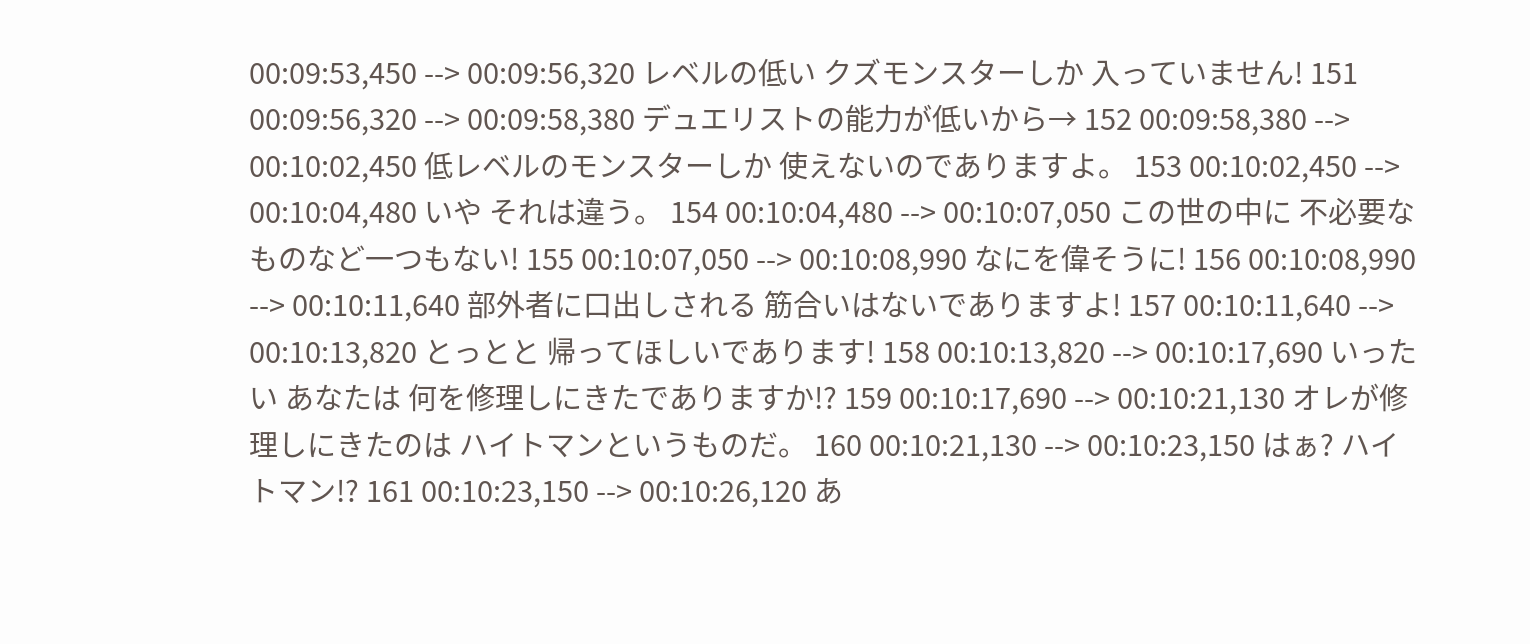00:09:53,450 --> 00:09:56,320 レベルの低い クズモンスターしか 入っていません! 151 00:09:56,320 --> 00:09:58,380 デュエリストの能力が低いから→ 152 00:09:58,380 --> 00:10:02,450 低レベルのモンスターしか 使えないのでありますよ。 153 00:10:02,450 --> 00:10:04,480 いや それは違う。 154 00:10:04,480 --> 00:10:07,050 この世の中に 不必要なものなど一つもない! 155 00:10:07,050 --> 00:10:08,990 なにを偉そうに! 156 00:10:08,990 --> 00:10:11,640 部外者に口出しされる 筋合いはないでありますよ! 157 00:10:11,640 --> 00:10:13,820 とっとと 帰ってほしいであります! 158 00:10:13,820 --> 00:10:17,690 いったい あなたは 何を修理しにきたでありますか!? 159 00:10:17,690 --> 00:10:21,130 オレが修理しにきたのは ハイトマンというものだ。 160 00:10:21,130 --> 00:10:23,150 はぁ? ハイトマン!? 161 00:10:23,150 --> 00:10:26,120 あ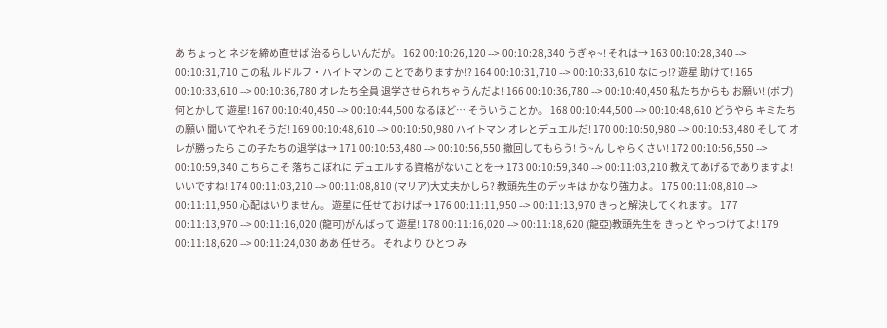あ ちょっと ネジを締め直せば 治るらしいんだが。 162 00:10:26,120 --> 00:10:28,340 うぎゃ~! それは→ 163 00:10:28,340 --> 00:10:31,710 この私 ルドルフ・ハイトマンの ことでありますか!? 164 00:10:31,710 --> 00:10:33,610 なにっ!? 遊星 助けて! 165 00:10:33,610 --> 00:10:36,780 オレたち全員 退学させられちゃうんだよ! 166 00:10:36,780 --> 00:10:40,450 私たちからも お願い! (ボブ)何とかして 遊星! 167 00:10:40,450 --> 00:10:44,500 なるほど… そういうことか。 168 00:10:44,500 --> 00:10:48,610 どうやら キミたちの願い 聞いてやれそうだ! 169 00:10:48,610 --> 00:10:50,980 ハイトマン オレとデュエルだ! 170 00:10:50,980 --> 00:10:53,480 そして オレが勝ったら この子たちの退学は→ 171 00:10:53,480 --> 00:10:56,550 撤回してもらう! う~ん しゃらくさい! 172 00:10:56,550 --> 00:10:59,340 こちらこそ 落ちこぼれに デュエルする資格がないことを→ 173 00:10:59,340 --> 00:11:03,210 教えてあげるでありますよ! いいですね! 174 00:11:03,210 --> 00:11:08,810 (マリア)大丈夫かしら? 教頭先生のデッキは かなり強力よ。 175 00:11:08,810 --> 00:11:11,950 心配はいりません。 遊星に任せておけば→ 176 00:11:11,950 --> 00:11:13,970 きっと解決してくれます。 177 00:11:13,970 --> 00:11:16,020 (龍可)がんばって 遊星! 178 00:11:16,020 --> 00:11:18,620 (龍亞)教頭先生を きっと やっつけてよ! 179 00:11:18,620 --> 00:11:24,030 ああ 任せろ。 それより ひとつ み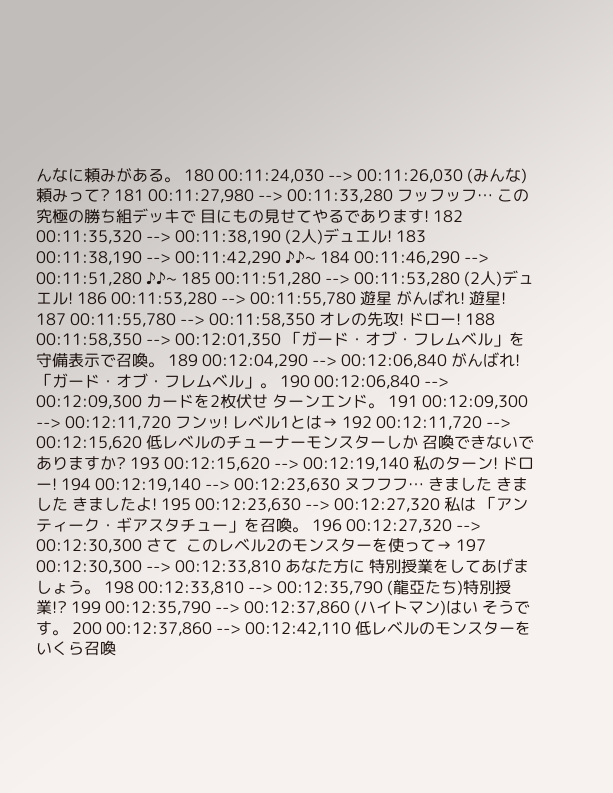んなに頼みがある。 180 00:11:24,030 --> 00:11:26,030 (みんな)頼みって? 181 00:11:27,980 --> 00:11:33,280 フッフッフ… この究極の勝ち組デッキで 目にもの見せてやるであります! 182 00:11:35,320 --> 00:11:38,190 (2人)デュエル! 183 00:11:38,190 --> 00:11:42,290 ♪♪~ 184 00:11:46,290 --> 00:11:51,280 ♪♪~ 185 00:11:51,280 --> 00:11:53,280 (2人)デュエル! 186 00:11:53,280 --> 00:11:55,780 遊星 がんばれ! 遊星! 187 00:11:55,780 --> 00:11:58,350 オレの先攻! ドロー! 188 00:11:58,350 --> 00:12:01,350 「ガード・オブ・フレムベル」を 守備表示で召喚。 189 00:12:04,290 --> 00:12:06,840 がんばれ! 「ガード・オブ・フレムベル」。 190 00:12:06,840 --> 00:12:09,300 カードを2枚伏せ ターンエンド。 191 00:12:09,300 --> 00:12:11,720 フンッ! レベル1とは→ 192 00:12:11,720 --> 00:12:15,620 低レベルのチューナーモンスターしか 召喚できないでありますか? 193 00:12:15,620 --> 00:12:19,140 私のターン! ドロー! 194 00:12:19,140 --> 00:12:23,630 ヌフフフ… きました きました きましたよ! 195 00:12:23,630 --> 00:12:27,320 私は 「アンティーク・ギアスタチュー」を召喚。 196 00:12:27,320 --> 00:12:30,300 さて  このレベル2のモンスターを使って→ 197 00:12:30,300 --> 00:12:33,810 あなた方に 特別授業をしてあげましょう。 198 00:12:33,810 --> 00:12:35,790 (龍亞たち)特別授業!? 199 00:12:35,790 --> 00:12:37,860 (ハイトマン)はい そうです。 200 00:12:37,860 --> 00:12:42,110 低レベルのモンスターを いくら召喚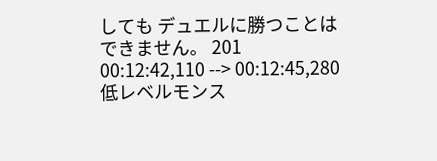しても デュエルに勝つことはできません。 201 00:12:42,110 --> 00:12:45,280 低レベルモンス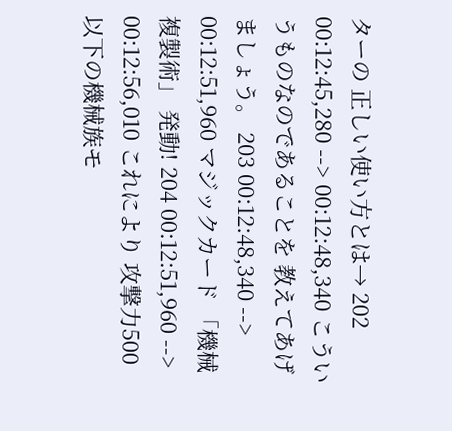ターの 正しい使い方とは→ 202 00:12:45,280 --> 00:12:48,340 こういうものなのであることを 教えてあげましょう。 203 00:12:48,340 --> 00:12:51,960 マジックカード 「機械複製術」 発動! 204 00:12:51,960 --> 00:12:56,010 これにより 攻撃力500以下の機械族モ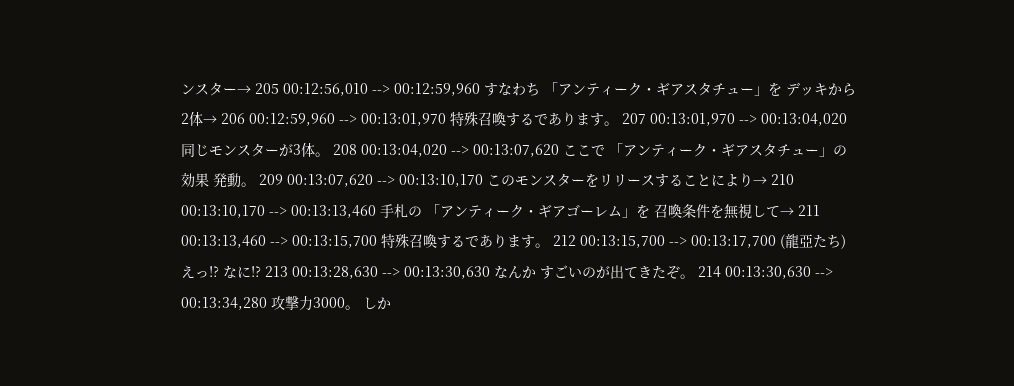ンスター→ 205 00:12:56,010 --> 00:12:59,960 すなわち 「アンティーク・ギアスタチュー」を デッキから2体→ 206 00:12:59,960 --> 00:13:01,970 特殊召喚するであります。 207 00:13:01,970 --> 00:13:04,020 同じモンスターが3体。 208 00:13:04,020 --> 00:13:07,620 ここで 「アンティーク・ギアスタチュー」の効果 発動。 209 00:13:07,620 --> 00:13:10,170 このモンスターをリリースすることにより→ 210 00:13:10,170 --> 00:13:13,460 手札の 「アンティーク・ギアゴーレム」を 召喚条件を無視して→ 211 00:13:13,460 --> 00:13:15,700 特殊召喚するであります。 212 00:13:15,700 --> 00:13:17,700 (龍亞たち)えっ!? なに!? 213 00:13:28,630 --> 00:13:30,630 なんか すごいのが出てきたぞ。 214 00:13:30,630 --> 00:13:34,280 攻撃力3000。 しか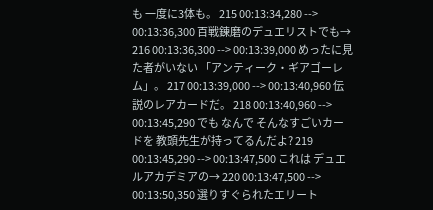も 一度に3体も。 215 00:13:34,280 --> 00:13:36,300 百戦錬磨のデュエリストでも→ 216 00:13:36,300 --> 00:13:39,000 めったに見た者がいない 「アンティーク・ギアゴーレム」。 217 00:13:39,000 --> 00:13:40,960 伝説のレアカードだ。 218 00:13:40,960 --> 00:13:45,290 でも なんで そんなすごいカードを 教頭先生が持ってるんだよ? 219 00:13:45,290 --> 00:13:47,500 これは デュエルアカデミアの→ 220 00:13:47,500 --> 00:13:50,350 選りすぐられたエリート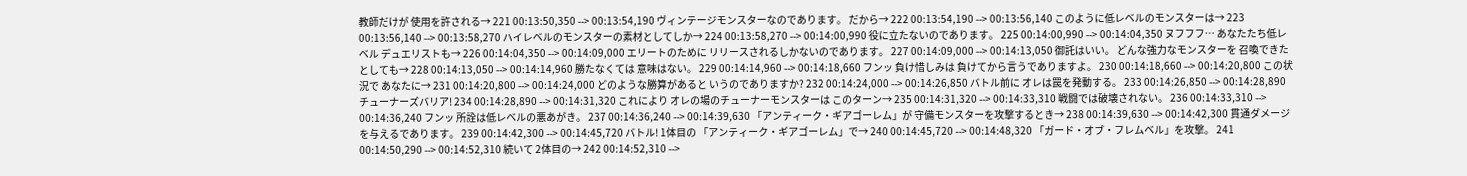教師だけが 使用を許される→ 221 00:13:50,350 --> 00:13:54,190 ヴィンテージモンスターなのであります。 だから→ 222 00:13:54,190 --> 00:13:56,140 このように低レベルのモンスターは→ 223 00:13:56,140 --> 00:13:58,270 ハイレベルのモンスターの素材としてしか→ 224 00:13:58,270 --> 00:14:00,990 役に立たないのであります。 225 00:14:00,990 --> 00:14:04,350 ヌフフフ… あなたたち低レベル デュエリストも→ 226 00:14:04,350 --> 00:14:09,000 エリートのために リリースされるしかないのであります。 227 00:14:09,000 --> 00:14:13,050 御託はいい。 どんな強力なモンスターを 召喚できたとしても→ 228 00:14:13,050 --> 00:14:14,960 勝たなくては 意味はない。 229 00:14:14,960 --> 00:14:18,660 フンッ 負け惜しみは 負けてから言うでありますよ。 230 00:14:18,660 --> 00:14:20,800 この状況で あなたに→ 231 00:14:20,800 --> 00:14:24,000 どのような勝算があると いうのでありますか? 232 00:14:24,000 --> 00:14:26,850 バトル前に オレは罠を発動する。 233 00:14:26,850 --> 00:14:28,890 チューナーズバリア! 234 00:14:28,890 --> 00:14:31,320 これにより オレの場のチューナーモンスターは このターン→ 235 00:14:31,320 --> 00:14:33,310 戦闘では破壊されない。 236 00:14:33,310 --> 00:14:36,240 フンッ 所詮は低レベルの悪あがき。 237 00:14:36,240 --> 00:14:39,630 「アンティーク・ギアゴーレム」が 守備モンスターを攻撃するとき→ 238 00:14:39,630 --> 00:14:42,300 貫通ダメージを与えるであります。 239 00:14:42,300 --> 00:14:45,720 バトル! 1体目の 「アンティーク・ギアゴーレム」で→ 240 00:14:45,720 --> 00:14:48,320 「ガード・オブ・フレムベル」を攻撃。 241 00:14:50,290 --> 00:14:52,310 続いて 2体目の→ 242 00:14:52,310 -->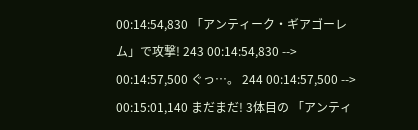00:14:54,830 「アンティーク・ギアゴーレム」で攻撃! 243 00:14:54,830 --> 00:14:57,500 ぐっ…。 244 00:14:57,500 --> 00:15:01,140 まだまだ! 3体目の 「アンティ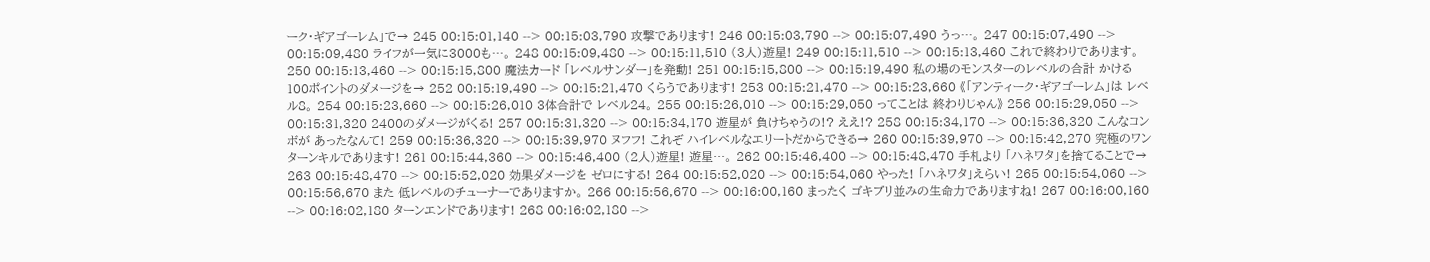ーク・ギアゴーレム」で→ 245 00:15:01,140 --> 00:15:03,790 攻撃であります! 246 00:15:03,790 --> 00:15:07,490 うっ…。 247 00:15:07,490 --> 00:15:09,480 ライフが一気に3000も…。 248 00:15:09,480 --> 00:15:11,510 (3人)遊星! 249 00:15:11,510 --> 00:15:13,460 これで終わりであります。 250 00:15:13,460 --> 00:15:15,800 魔法カード 「レベルサンダー」を発動! 251 00:15:15,800 --> 00:15:19,490 私の場のモンスターのレベルの合計 かける 100ポイントのダメージを→ 252 00:15:19,490 --> 00:15:21,470 くらうであります! 253 00:15:21,470 --> 00:15:23,660 《「アンティーク・ギアゴーレム」は レベル8。 254 00:15:23,660 --> 00:15:26,010 3体合計で レベル24。 255 00:15:26,010 --> 00:15:29,050 ってことは 終わりじゃん》 256 00:15:29,050 --> 00:15:31,320 2400のダメージがくる! 257 00:15:31,320 --> 00:15:34,170 遊星が 負けちゃうの!? ええ!? 258 00:15:34,170 --> 00:15:36,320 こんなコンボが あったなんて! 259 00:15:36,320 --> 00:15:39,970 ヌフフ! これぞ ハイレベルなエリートだからできる→ 260 00:15:39,970 --> 00:15:42,270 究極のワンターンキルであります! 261 00:15:44,360 --> 00:15:46,400 (2人)遊星! 遊星…。 262 00:15:46,400 --> 00:15:48,470 手札より 「ハネワタ」を捨てることで→ 263 00:15:48,470 --> 00:15:52,020 効果ダメージを ゼロにする! 264 00:15:52,020 --> 00:15:54,060 やった! 「ハネワタ」えらい! 265 00:15:54,060 --> 00:15:56,670 また 低レベルのチューナーでありますか。 266 00:15:56,670 --> 00:16:00,160 まったく ゴキブリ並みの生命力でありますね! 267 00:16:00,160 --> 00:16:02,180 ターンエンドであります! 268 00:16:02,180 -->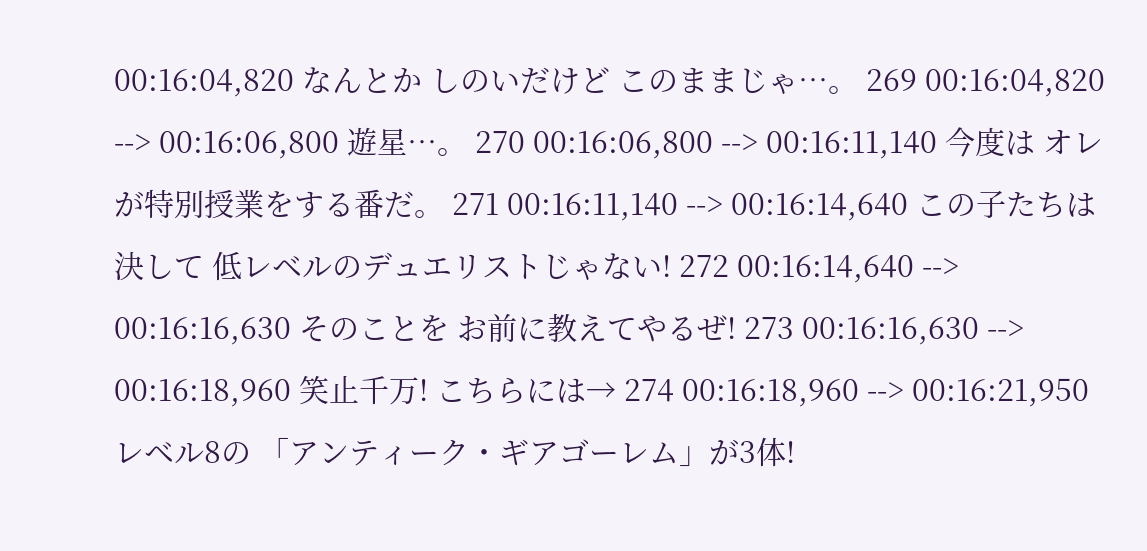00:16:04,820 なんとか しのいだけど このままじゃ…。 269 00:16:04,820 --> 00:16:06,800 遊星…。 270 00:16:06,800 --> 00:16:11,140 今度は オレが特別授業をする番だ。 271 00:16:11,140 --> 00:16:14,640 この子たちは 決して 低レベルのデュエリストじゃない! 272 00:16:14,640 --> 00:16:16,630 そのことを お前に教えてやるぜ! 273 00:16:16,630 --> 00:16:18,960 笑止千万! こちらには→ 274 00:16:18,960 --> 00:16:21,950 レベル8の 「アンティーク・ギアゴーレム」が3体!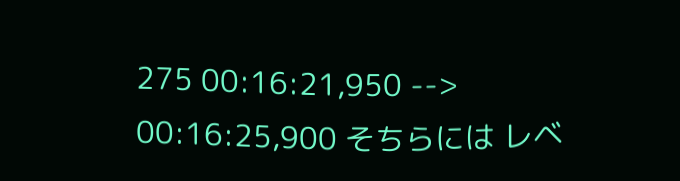275 00:16:21,950 --> 00:16:25,900 そちらには レベ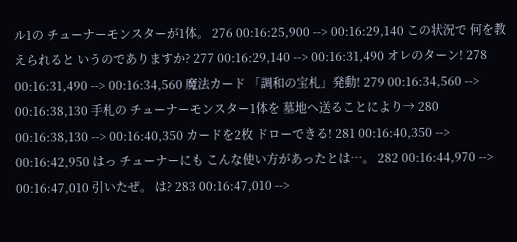ル1の チューナーモンスターが1体。 276 00:16:25,900 --> 00:16:29,140 この状況で 何を教えられると いうのでありますか? 277 00:16:29,140 --> 00:16:31,490 オレのターン! 278 00:16:31,490 --> 00:16:34,560 魔法カード 「調和の宝札」発動! 279 00:16:34,560 --> 00:16:38,130 手札の チューナーモンスター1体を 墓地へ送ることにより→ 280 00:16:38,130 --> 00:16:40,350 カードを2枚 ドローできる! 281 00:16:40,350 --> 00:16:42,950 はっ チューナーにも こんな使い方があったとは…。 282 00:16:44,970 --> 00:16:47,010 引いたぜ。 は? 283 00:16:47,010 -->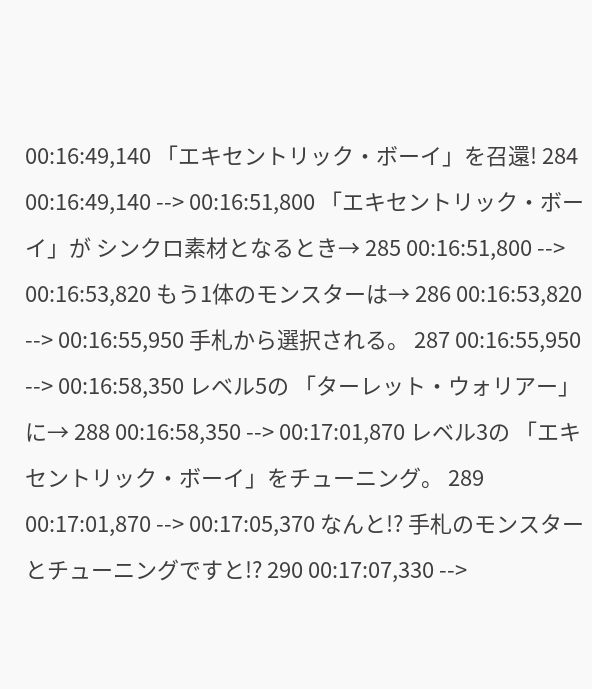00:16:49,140 「エキセントリック・ボーイ」を召還! 284 00:16:49,140 --> 00:16:51,800 「エキセントリック・ボーイ」が シンクロ素材となるとき→ 285 00:16:51,800 --> 00:16:53,820 もう1体のモンスターは→ 286 00:16:53,820 --> 00:16:55,950 手札から選択される。 287 00:16:55,950 --> 00:16:58,350 レベル5の 「ターレット・ウォリアー」に→ 288 00:16:58,350 --> 00:17:01,870 レベル3の 「エキセントリック・ボーイ」をチューニング。 289 00:17:01,870 --> 00:17:05,370 なんと!? 手札のモンスターとチューニングですと!? 290 00:17:07,330 -->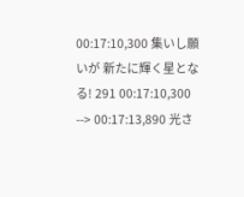00:17:10,300 集いし願いが 新たに輝く星となる! 291 00:17:10,300 --> 00:17:13,890 光さ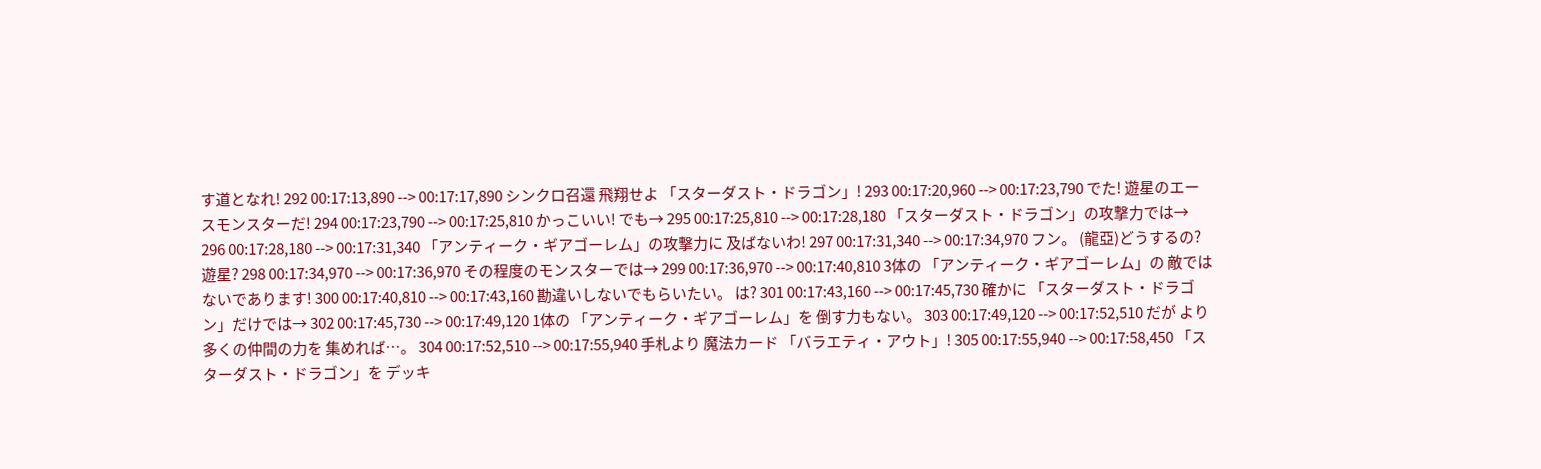す道となれ! 292 00:17:13,890 --> 00:17:17,890 シンクロ召還 飛翔せよ 「スターダスト・ドラゴン」! 293 00:17:20,960 --> 00:17:23,790 でた! 遊星のエースモンスターだ! 294 00:17:23,790 --> 00:17:25,810 かっこいい! でも→ 295 00:17:25,810 --> 00:17:28,180 「スターダスト・ドラゴン」の攻撃力では→ 296 00:17:28,180 --> 00:17:31,340 「アンティーク・ギアゴーレム」の攻撃力に 及ばないわ! 297 00:17:31,340 --> 00:17:34,970 フン。 (龍亞)どうするの? 遊星? 298 00:17:34,970 --> 00:17:36,970 その程度のモンスターでは→ 299 00:17:36,970 --> 00:17:40,810 3体の 「アンティーク・ギアゴーレム」の 敵ではないであります! 300 00:17:40,810 --> 00:17:43,160 勘違いしないでもらいたい。 は? 301 00:17:43,160 --> 00:17:45,730 確かに 「スターダスト・ドラゴン」だけでは→ 302 00:17:45,730 --> 00:17:49,120 1体の 「アンティーク・ギアゴーレム」を 倒す力もない。 303 00:17:49,120 --> 00:17:52,510 だが より多くの仲間の力を 集めれば…。 304 00:17:52,510 --> 00:17:55,940 手札より 魔法カード 「バラエティ・アウト」! 305 00:17:55,940 --> 00:17:58,450 「スターダスト・ドラゴン」を デッキ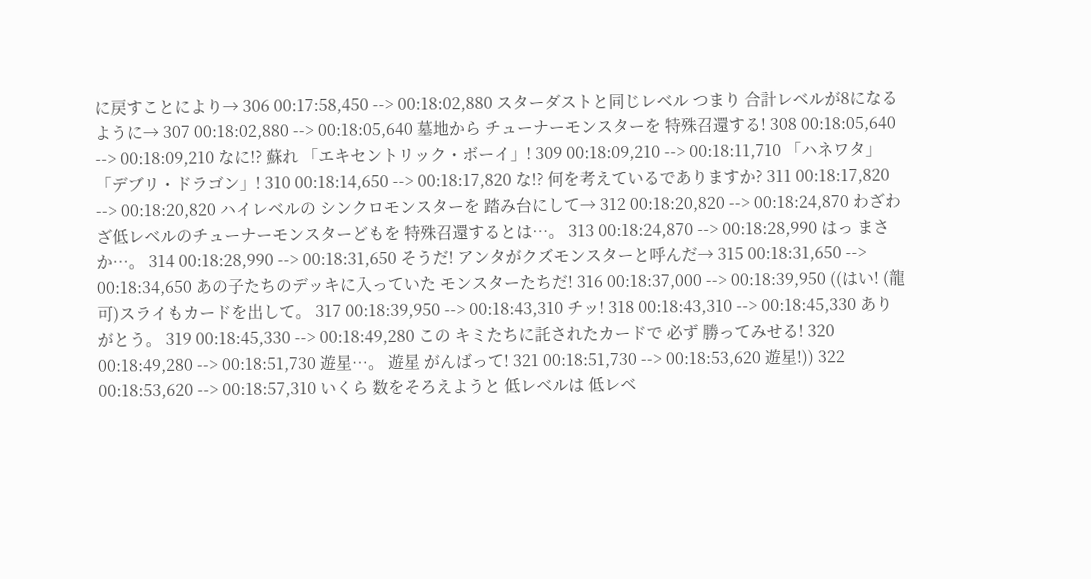に戻すことにより→ 306 00:17:58,450 --> 00:18:02,880 スターダストと同じレベル つまり 合計レベルが8になるように→ 307 00:18:02,880 --> 00:18:05,640 墓地から チューナーモンスターを 特殊召還する! 308 00:18:05,640 --> 00:18:09,210 なに!? 蘇れ 「エキセントリック・ボーイ」! 309 00:18:09,210 --> 00:18:11,710 「ハネワタ」 「デブリ・ドラゴン」! 310 00:18:14,650 --> 00:18:17,820 な!? 何を考えているでありますか? 311 00:18:17,820 --> 00:18:20,820 ハイレベルの シンクロモンスターを 踏み台にして→ 312 00:18:20,820 --> 00:18:24,870 わざわざ低レベルのチューナーモンスターどもを 特殊召還するとは…。 313 00:18:24,870 --> 00:18:28,990 はっ まさか…。 314 00:18:28,990 --> 00:18:31,650 そうだ! アンタがクズモンスターと呼んだ→ 315 00:18:31,650 --> 00:18:34,650 あの子たちのデッキに入っていた モンスターたちだ! 316 00:18:37,000 --> 00:18:39,950 ((はい! (龍可)スライもカードを出して。 317 00:18:39,950 --> 00:18:43,310 チッ! 318 00:18:43,310 --> 00:18:45,330 ありがとう。 319 00:18:45,330 --> 00:18:49,280 この キミたちに託されたカードで 必ず 勝ってみせる! 320 00:18:49,280 --> 00:18:51,730 遊星…。 遊星 がんばって! 321 00:18:51,730 --> 00:18:53,620 遊星!)) 322 00:18:53,620 --> 00:18:57,310 いくら 数をそろえようと 低レベルは 低レベ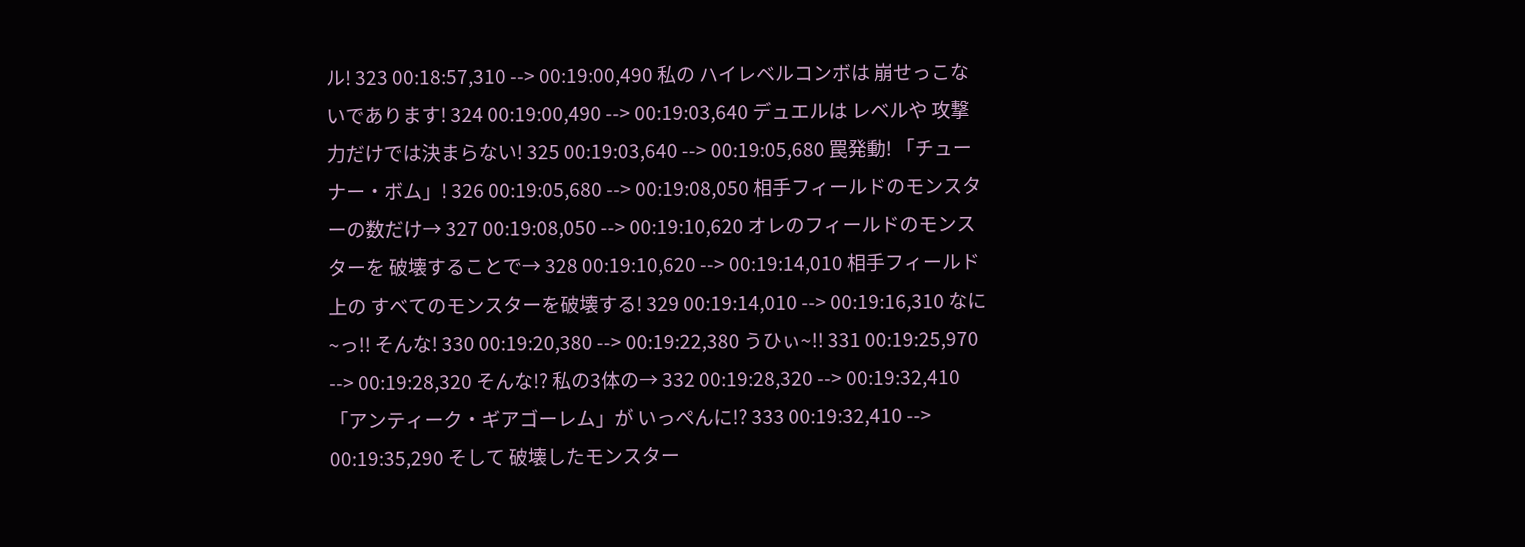ル! 323 00:18:57,310 --> 00:19:00,490 私の ハイレベルコンボは 崩せっこないであります! 324 00:19:00,490 --> 00:19:03,640 デュエルは レベルや 攻撃力だけでは決まらない! 325 00:19:03,640 --> 00:19:05,680 罠発動! 「チューナー・ボム」! 326 00:19:05,680 --> 00:19:08,050 相手フィールドのモンスターの数だけ→ 327 00:19:08,050 --> 00:19:10,620 オレのフィールドのモンスターを 破壊することで→ 328 00:19:10,620 --> 00:19:14,010 相手フィールド上の すべてのモンスターを破壊する! 329 00:19:14,010 --> 00:19:16,310 なに~っ!! そんな! 330 00:19:20,380 --> 00:19:22,380 うひぃ~!! 331 00:19:25,970 --> 00:19:28,320 そんな!? 私の3体の→ 332 00:19:28,320 --> 00:19:32,410 「アンティーク・ギアゴーレム」が いっぺんに!? 333 00:19:32,410 --> 00:19:35,290 そして 破壊したモンスター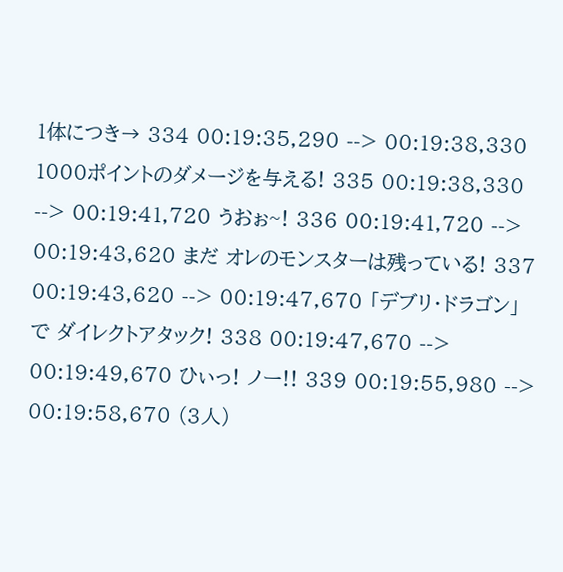1体につき→ 334 00:19:35,290 --> 00:19:38,330 1000ポイントのダメージを与える! 335 00:19:38,330 --> 00:19:41,720 うおぉ~! 336 00:19:41,720 --> 00:19:43,620 まだ オレのモンスターは残っている! 337 00:19:43,620 --> 00:19:47,670 「デブリ・ドラゴン」で ダイレクトアタック! 338 00:19:47,670 --> 00:19:49,670 ひぃっ! ノー!! 339 00:19:55,980 --> 00:19:58,670 (3人)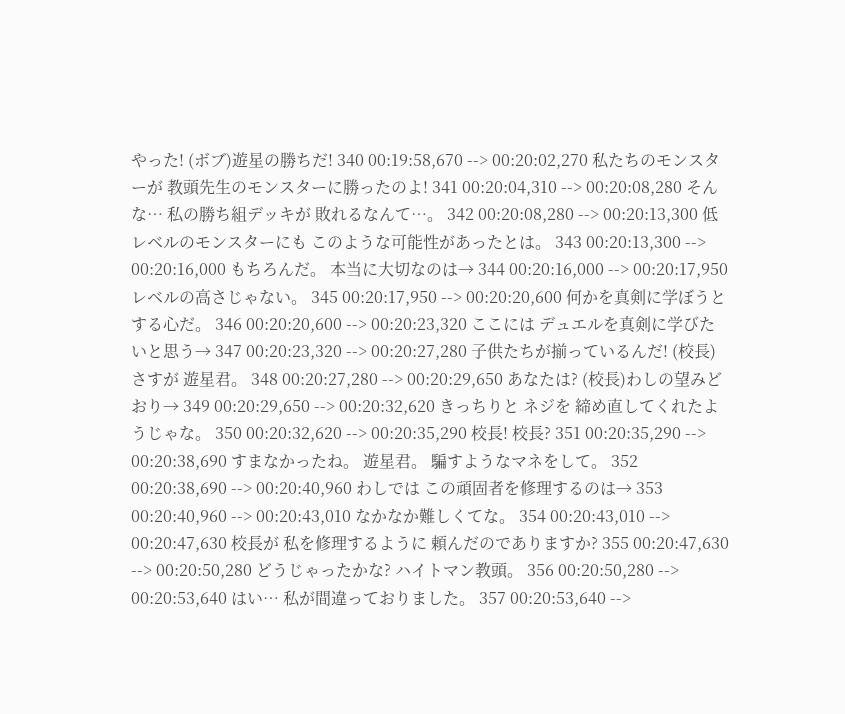やった! (ボブ)遊星の勝ちだ! 340 00:19:58,670 --> 00:20:02,270 私たちのモンスターが 教頭先生のモンスターに勝ったのよ! 341 00:20:04,310 --> 00:20:08,280 そんな… 私の勝ち組デッキが 敗れるなんて…。 342 00:20:08,280 --> 00:20:13,300 低レベルのモンスターにも このような可能性があったとは。 343 00:20:13,300 --> 00:20:16,000 もちろんだ。 本当に大切なのは→ 344 00:20:16,000 --> 00:20:17,950 レベルの高さじゃない。 345 00:20:17,950 --> 00:20:20,600 何かを真剣に学ぼうとする心だ。 346 00:20:20,600 --> 00:20:23,320 ここには デュエルを真剣に学びたいと思う→ 347 00:20:23,320 --> 00:20:27,280 子供たちが揃っているんだ! (校長)さすが 遊星君。 348 00:20:27,280 --> 00:20:29,650 あなたは? (校長)わしの望みどおり→ 349 00:20:29,650 --> 00:20:32,620 きっちりと ネジを 締め直してくれたようじゃな。 350 00:20:32,620 --> 00:20:35,290 校長! 校長? 351 00:20:35,290 --> 00:20:38,690 すまなかったね。 遊星君。 騙すようなマネをして。 352 00:20:38,690 --> 00:20:40,960 わしでは この頑固者を修理するのは→ 353 00:20:40,960 --> 00:20:43,010 なかなか難しくてな。 354 00:20:43,010 --> 00:20:47,630 校長が 私を修理するように 頼んだのでありますか? 355 00:20:47,630 --> 00:20:50,280 どうじゃったかな? ハイトマン教頭。 356 00:20:50,280 --> 00:20:53,640 はい… 私が間違っておりました。 357 00:20:53,640 -->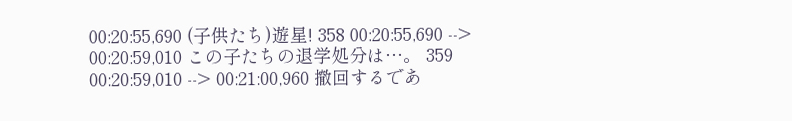00:20:55,690 (子供たち)遊星! 358 00:20:55,690 --> 00:20:59,010 この子たちの退学処分は…。 359 00:20:59,010 --> 00:21:00,960 撤回するであ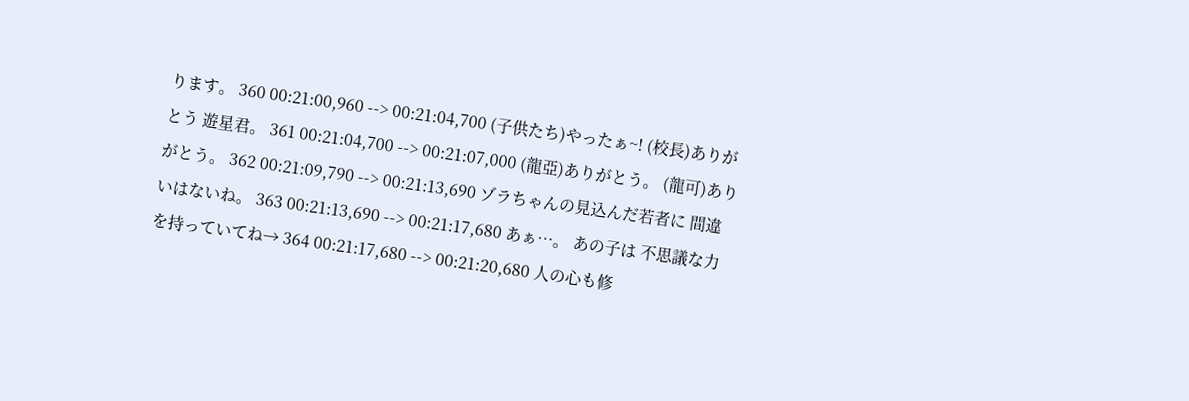ります。 360 00:21:00,960 --> 00:21:04,700 (子供たち)やったぁ~! (校長)ありがとう 遊星君。 361 00:21:04,700 --> 00:21:07,000 (龍亞)ありがとう。 (龍可)ありがとう。 362 00:21:09,790 --> 00:21:13,690 ゾラちゃんの見込んだ若者に 間違いはないね。 363 00:21:13,690 --> 00:21:17,680 あぁ…。 あの子は 不思議な力を持っていてね→ 364 00:21:17,680 --> 00:21:20,680 人の心も修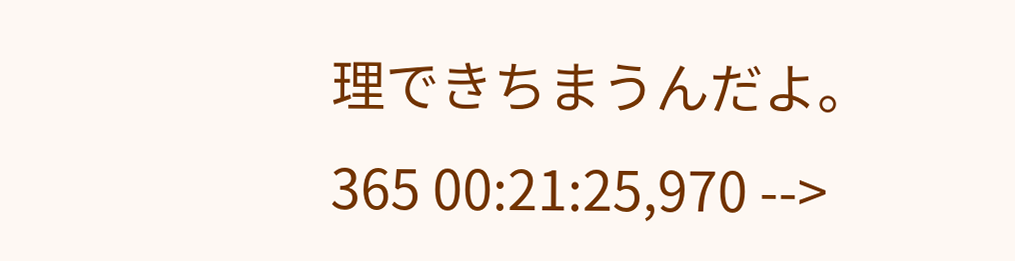理できちまうんだよ。 365 00:21:25,970 -->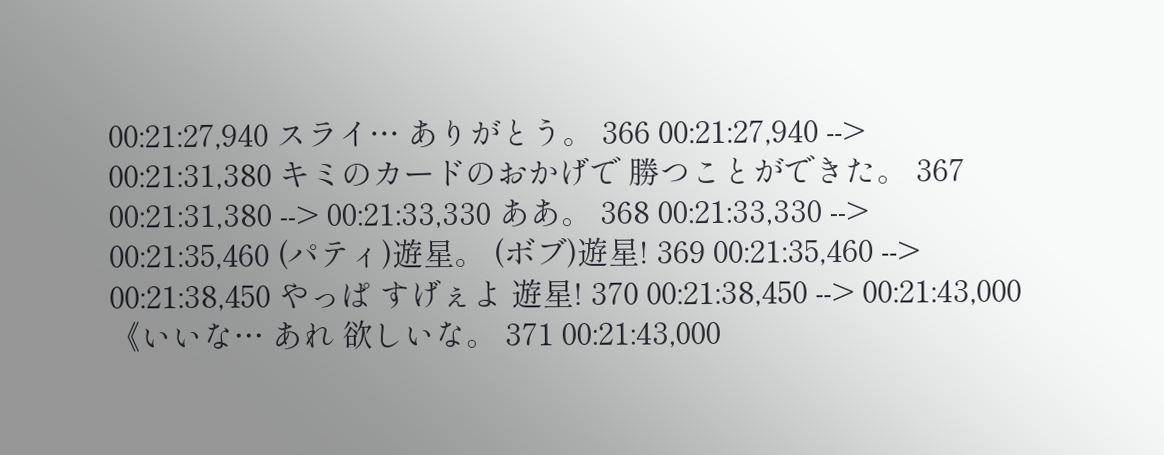00:21:27,940 スライ… ありがとう。 366 00:21:27,940 --> 00:21:31,380 キミのカードのおかげで 勝つことができた。 367 00:21:31,380 --> 00:21:33,330 ああ。 368 00:21:33,330 --> 00:21:35,460 (パティ)遊星。 (ボブ)遊星! 369 00:21:35,460 --> 00:21:38,450 やっぱ すげぇよ 遊星! 370 00:21:38,450 --> 00:21:43,000 《いいな… あれ 欲しいな。 371 00:21:43,000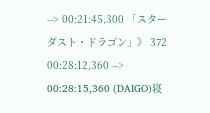--> 00:21:45,300 「スターダスト・ドラゴン」》 372 00:28:12,360 --> 00:28:15,360 (DAIGO)寝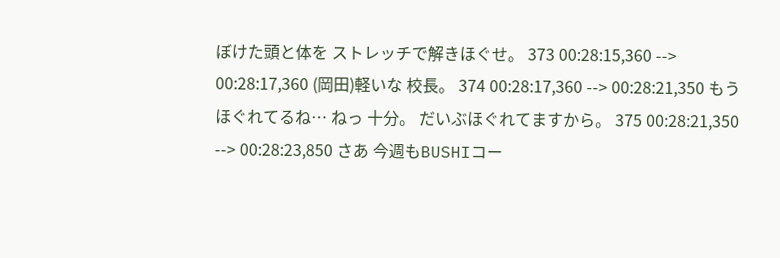ぼけた頭と体を ストレッチで解きほぐせ。 373 00:28:15,360 --> 00:28:17,360 (岡田)軽いな 校長。 374 00:28:17,360 --> 00:28:21,350 もう ほぐれてるね… ねっ 十分。 だいぶほぐれてますから。 375 00:28:21,350 --> 00:28:23,850 さあ 今週もBUSHIコー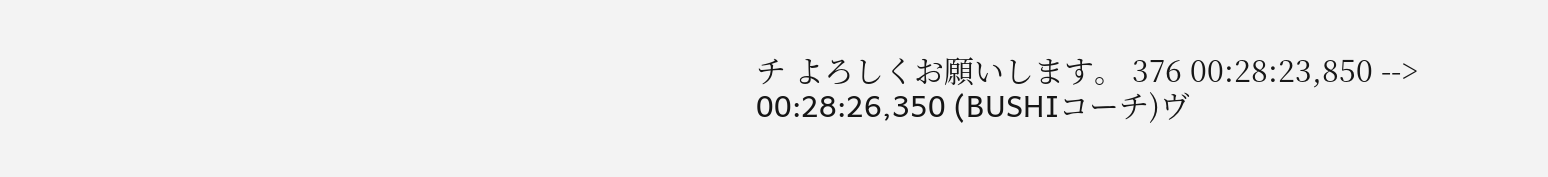チ よろしくお願いします。 376 00:28:23,850 --> 00:28:26,350 (BUSHIコーチ)ヴ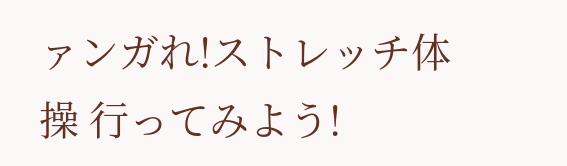ァンガれ!ストレッチ体操 行ってみよう!